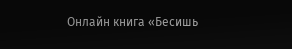Онлайн книга «Бесишь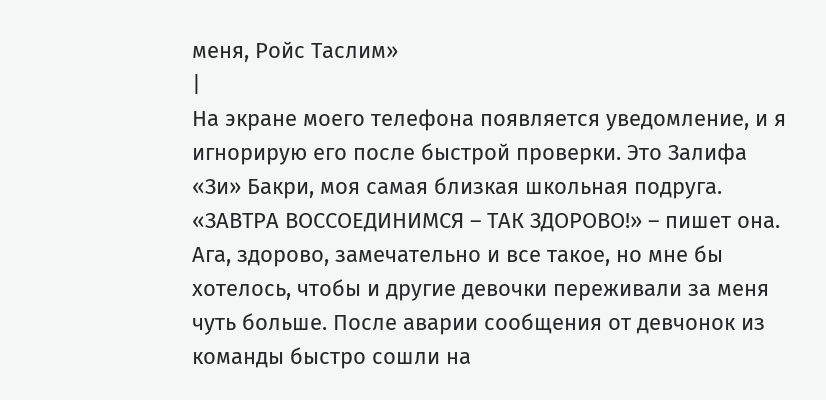меня, Ройс Таслим»
|
На экране моего телефона появляется уведомление, и я игнорирую его после быстрой проверки. Это Залифа «Зи» Бакри, моя самая близкая школьная подруга. «ЗАВТРА ВОССОЕДИНИМСЯ – ТАК ЗДОРОВО!» – пишет она. Ага, здорово, замечательно и все такое, но мне бы хотелось, чтобы и другие девочки переживали за меня чуть больше. После аварии сообщения от девчонок из команды быстро сошли на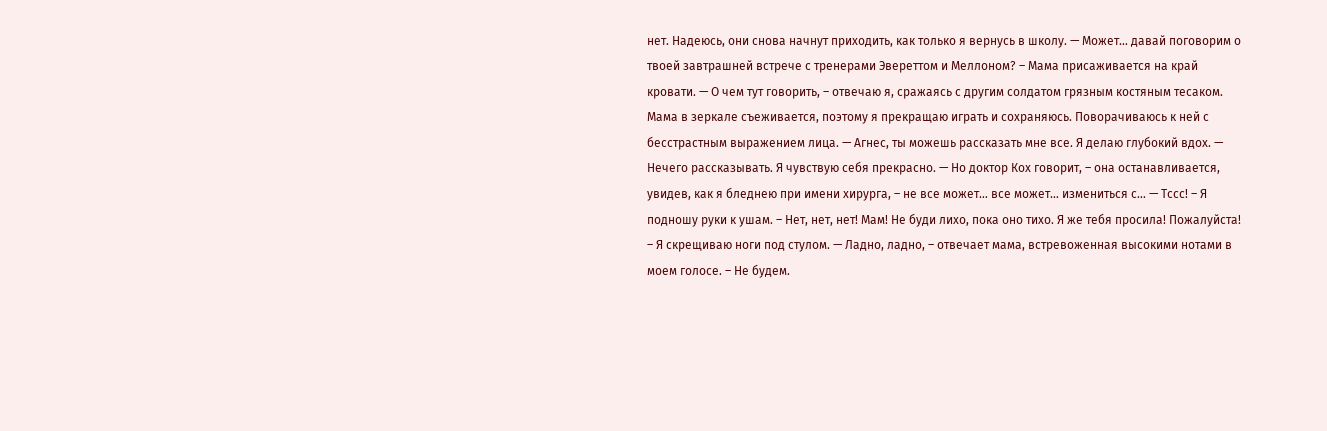нет. Надеюсь, они снова начнут приходить, как только я вернусь в школу. — Может… давай поговорим о твоей завтрашней встрече с тренерами Эвереттом и Меллоном? – Мама присаживается на край кровати. — О чем тут говорить, – отвечаю я, сражаясь с другим солдатом грязным костяным тесаком. Мама в зеркале съеживается, поэтому я прекращаю играть и сохраняюсь. Поворачиваюсь к ней с бесстрастным выражением лица. — Агнес, ты можешь рассказать мне все. Я делаю глубокий вдох. — Нечего рассказывать. Я чувствую себя прекрасно. — Но доктор Кох говорит, – она останавливается, увидев, как я бледнею при имени хирурга, – не все может… все может… измениться с… — Тссс! – Я подношу руки к ушам. – Нет, нет, нет! Мам! Не буди лихо, пока оно тихо. Я же тебя просила! Пожалуйста! – Я скрещиваю ноги под стулом. — Ладно, ладно, – отвечает мама, встревоженная высокими нотами в моем голосе. – Не будем.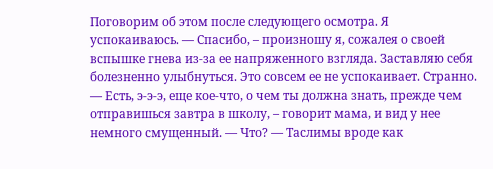Поговорим об этом после следующего осмотра. Я успокаиваюсь. — Спасибо, – произношу я, сожалея о своей вспышке гнева из-за ее напряженного взгляда. Заставляю себя болезненно улыбнуться. Это совсем ее не успокаивает. Странно. — Есть, э-э-э, еще кое-что, о чем ты должна знать, прежде чем отправишься завтра в школу, – говорит мама, и вид у нее немного смущенный. — Что? — Таслимы вроде как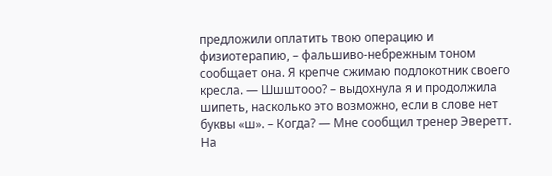предложили оплатить твою операцию и физиотерапию, – фальшиво-небрежным тоном сообщает она. Я крепче сжимаю подлокотник своего кресла. — Шшштооо? – выдохнула я и продолжила шипеть, насколько это возможно, если в слове нет буквы «ш». – Когда? — Мне сообщил тренер Эверетт. На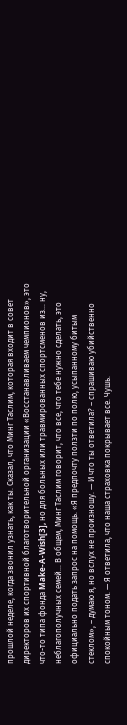прошлой неделе, когда звонил узнать, как ты. Сказал, что Минг Таслим, которая входит в совет директоров их спортивной благотворительной организации «Восстанавливаем чемпионов», это что-то типа фонда Make-A-Wish[3], но для больных или травмированных спортсменов из… ну, неблагополучных семей… В общем, Минг Таслим говорит, что все, что тебе нужно сделать, это официально подать запрос на помощь. «Я предпочту ползти по полю, усыпанному битым стеклом», – думаю я, но вслух не произношу. — И что ты ответила? – спрашиваю убийственно спокойным тоном. — Я ответила, что наша страховка покрывает все. Чушь.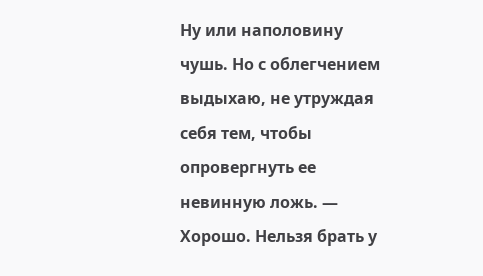Ну или наполовину чушь. Но с облегчением выдыхаю, не утруждая себя тем, чтобы опровергнуть ее невинную ложь. — Хорошо. Нельзя брать у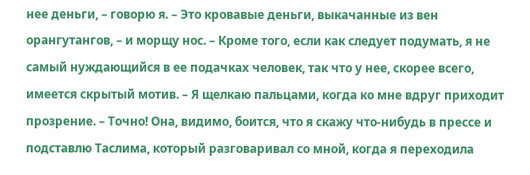нее деньги, – говорю я. – Это кровавые деньги, выкачанные из вен орангутангов, – и морщу нос. – Кроме того, если как следует подумать, я не самый нуждающийся в ее подачках человек, так что у нее, скорее всего, имеется скрытый мотив. – Я щелкаю пальцами, когда ко мне вдруг приходит прозрение. – Точно! Она, видимо, боится, что я скажу что-нибудь в прессе и подставлю Таслима, который разговаривал со мной, когда я переходила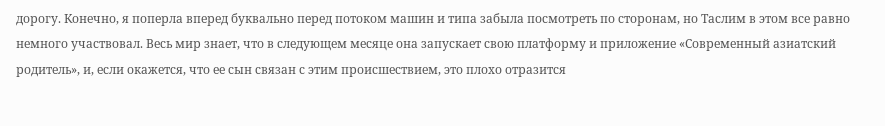дорогу. Конечно, я поперла вперед буквально перед потоком машин и типа забыла посмотреть по сторонам, но Таслим в этом все равно немного участвовал. Весь мир знает, что в следующем месяце она запускает свою платформу и приложение «Современный азиатский родитель», и, если окажется, что ее сын связан с этим происшествием, это плохо отразится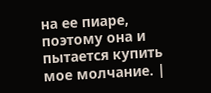на ее пиаре, поэтому она и пытается купить мое молчание. |